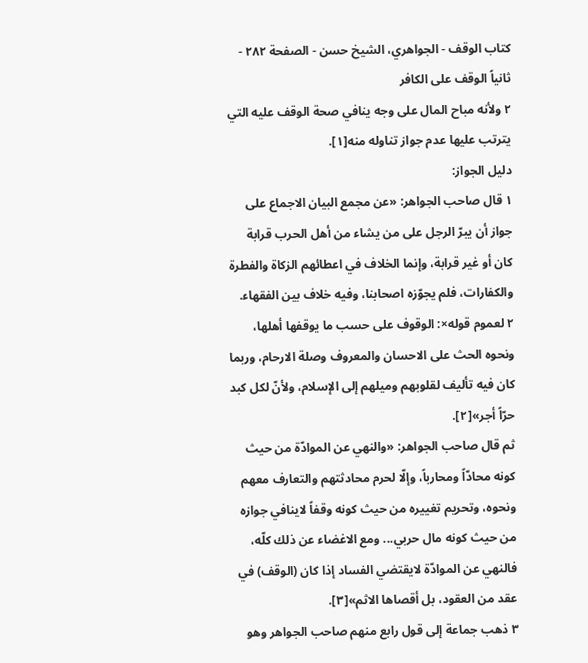کتاب الوقف - الجواهري، الشيخ حسن - الصفحة ٢٨٢ - ثانياً الوقف على الكافر
٢ ولأنه مباح المال على وجه ينافي صحة الوقف عليه التي يترتب عليها عدم جواز تناوله منه[١].
دليل الجواز:
١ قال صاحب الجواهر: «عن مجمع البيان الاجماع على جواز أن يبرّ الرجل على من يشاء من أهل الحرب قرابة كان أو غير قرابة، وإنما الخلاف في اعطائهم الزكاة والفطرة والكفارات، فلم يجوّزه اصحابنا، وفيه خلاف بين الفقهاء.
٢ لعموم قوله×: الوقوف على حسب ما يوقفها أهلها، ونحوه الحث على الاحسان والمعروف وصلة الارحام، وربما كان فيه تأليف لقلوبهم وميلهم إلى الإسلام، ولأنّ لكل كبد حرّاً أجر»[٢].
ثم قال صاحب الجواهر: «والنهي عن الموادّة من حيث كونه محادّاً ومحارباً، وإلّا لحرم محادثتهم والتعارف معهم ونحوه، وتحريم تغييره من حيث كونه وقفاً لاينافي جوازه من حيث كونه مال حربي... ومع الاغضاء عن ذلك كلّه، فالنهي عن الموادّة لايقتضي الفساد إذا كان (الوقف) في عقد من العقود، بل أقصاها الاثم»[٣].
٣ ذهب جماعة إلى قول رابع منهم صاحب الجواهر وهو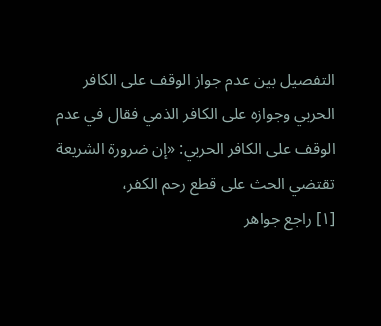التفصيل بين عدم جواز الوقف على الكافر الحربي وجوازه على الكافر الذمي فقال في عدم الوقف على الكافر الحربي: «إن ضرورة الشريعة تقتضي الحث على قطع رحم الكفر،
[١] راجع جواهر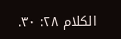الكلام ٢٨: ٣٠.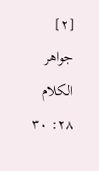[٢] جواهر الكلام ٢٨: ٣٠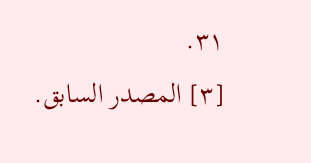٣١.
[٣] المصدر السابق.